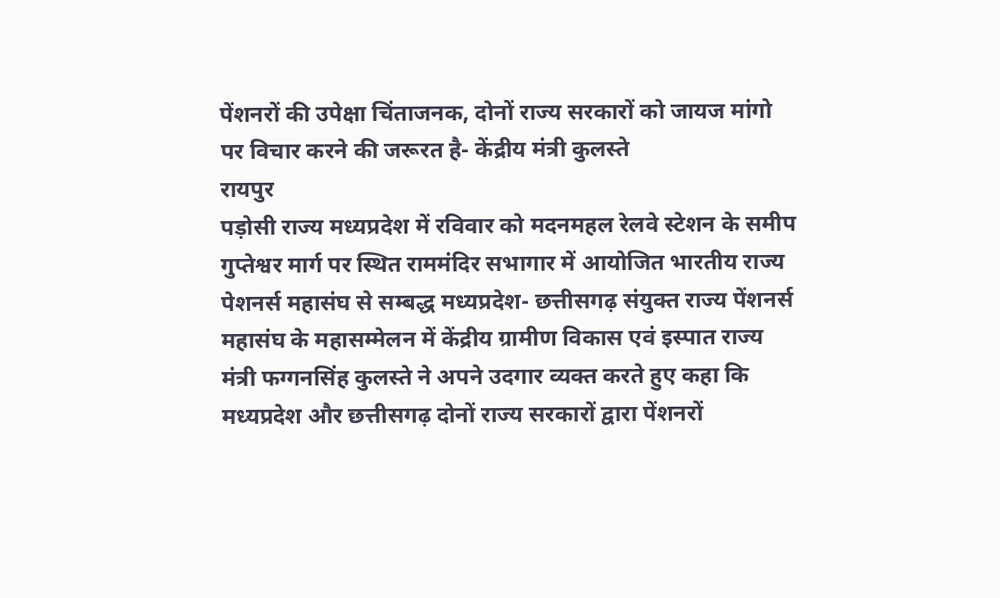पेंशनरों की उपेक्षा चिंताजनक, दोनों राज्य सरकारों को जायज मांगो पर विचार करने की जरूरत है- केंद्रीय मंत्री कुलस्ते
रायपुर
पड़ोसी राज्य मध्यप्रदेश में रविवार को मदनमहल रेलवे स्टेशन के समीप गुप्तेश्वर मार्ग पर स्थित राममंदिर सभागार में आयोजित भारतीय राज्य पेशनर्स महासंघ से सम्बद्ध मध्यप्रदेश- छत्तीसगढ़ संयुक्त राज्य पेंशनर्स महासंघ के महासम्मेलन में केंद्रीय ग्रामीण विकास एवं इस्पात राज्य मंत्री फग्गनसिंह कुलस्ते ने अपने उदगार व्यक्त करते हुए कहा कि मध्यप्रदेश और छत्तीसगढ़ दोनों राज्य सरकारों द्वारा पेंशनरों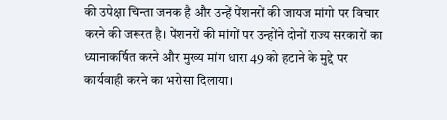की उपेक्षा चिन्ता जनक है और उन्हें पेंशनरों की जायज मांगो पर विचार करने की जरूरत है। पेंशनरों की मांगों पर उन्होंने दोनों राज्य सरकारों का ध्यानाकर्षित करने और मुख्य मांग धारा 49 को हटाने के मुद्दे पर कार्यवाही करने का भरोसा दिलाया।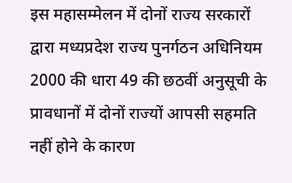इस महासम्मेलन में दोनों राज्य सरकारों द्वारा मध्यप्रदेश राज्य पुनर्गठन अधिनियम 2000 की धारा 49 की छठवीं अनुसूची के प्रावधानों में दोनों राज्यों आपसी सहमति नहीं होने के कारण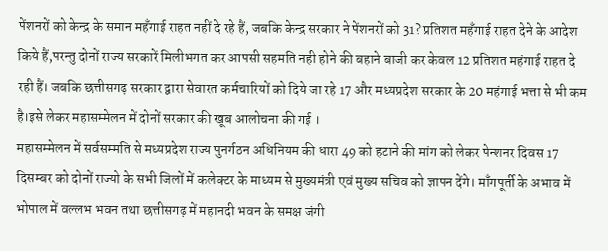पेंशनरों को केन्द्र के समान महँगाई राहत नहीं दे रहे हैं, जबकि केन्द्र सरकार ने पेंशनरों को 31? प्रतिशत महँगाई राहत देने के आदेश किये हैं,परन्तु दोनों राज्य सरकारें मिलीभगत कर आपसी सहमति नही होने की बहाने बाजी कर केवल 12 प्रतिशत महंगाई राहत दे रही हैं। जबकि छत्तीसगढ़ सरकार द्वारा सेवारत कर्मचारियों को दिये जा रहे 17 और मध्यप्रदेश सरकार के 20 महंगाई भत्ता से भी कम है।इसे लेकर महासम्मेलन में दोनों सरकार की खूब आलोचना की गई ।
महासम्मेलन में सर्वसम्मति से मध्यप्रदेश राज्य पुनर्गठन अधिनियम की धारा 49 को हटाने की मांग को लेकर पेन्शनर दिवस 17 दिसम्बर को दोनों राज्यो के सभी जिलों में कलेक्टर के माध्यम से मुख्यमंत्री एवं मुख्य सचिव को ज्ञापन देंगे। माँगपूर्ती के अभाव में भोपाल में वल्लभ भवन तथा छत्तीसगढ़ में महानदी भवन के समक्ष जंगी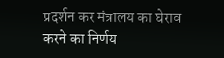प्रदर्शन कर मंत्रालय का घेराव करने का निर्णय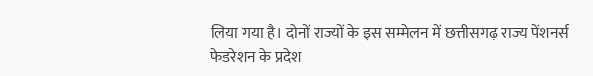लिया गया है। दोनों राज्यों के इस सम्मेलन में छत्तीसगढ़ राज्य पेंशनर्स फेडरेशन के प्रदेश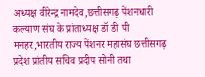अध्यक्ष वीरेन्द्र नामदेव,छत्तीसगढ़ पेंशनधारी कल्याण संघ के प्रांताध्यक्ष डॉ डी पी मनहर,भारतीय राज्य पेंशनर महासंघ छत्तीसगढ़ प्रदेश प्रांतीय सचिव प्रदीप सोनी तथा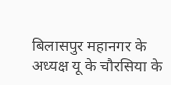बिलासपुर महानगर के अध्यक्ष यू के चौरसिया के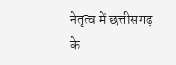नेतृत्व में छत्तीसगढ़ के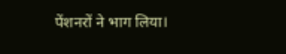पेंशनरों ने भाग लिया।